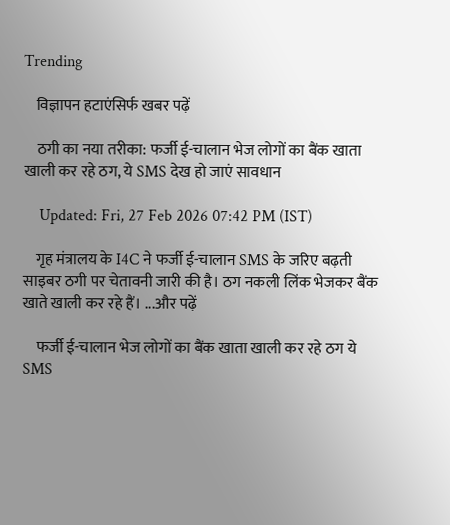Trending

    विज्ञापन हटाएंसिर्फ खबर पढ़ें

    ठगी का नया तरीका: फर्जी ई-चालान भेज लोगों का बैंक खाता खाली कर रहे ठग, ये SMS देख हो जाएं सावधान

    Updated: Fri, 27 Feb 2026 07:42 PM (IST)

    गृह मंत्रालय के I4C ने फर्जी ई-चालान SMS के जरिए बढ़ती साइबर ठगी पर चेतावनी जारी की है। ठग नकली लिंक भेजकर बैंक खाते खाली कर रहे हैं। ...और पढ़ें

    फर्जी ई-चालान भेज लोगों का बैंक खाता खाली कर रहे ठग ये SMS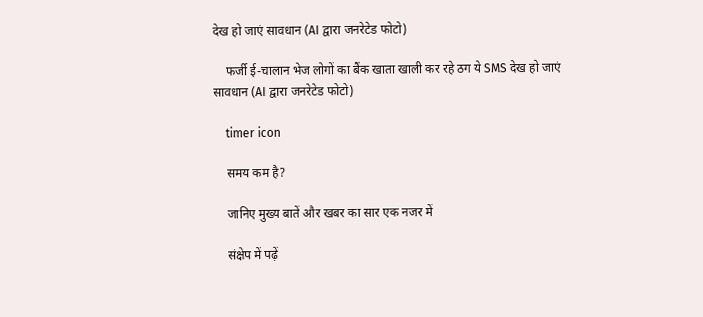देख हो जाएं सावधान (AI द्वारा जनरेटेड फोटो)

    फर्जी ई-चालान भेज लोगों का बैंक खाता खाली कर रहे ठग ये SMS देख हो जाएं सावधान (AI द्वारा जनरेटेड फोटो)

    timer icon

    समय कम है?

    जानिए मुख्य बातें और खबर का सार एक नजर में

    संक्षेप में पढ़ें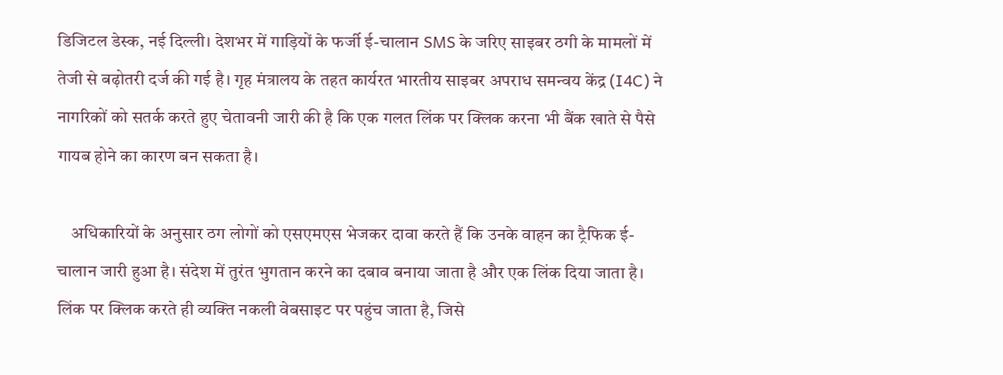डिजिटल डेस्क, नई दिल्ली। देशभर में गाड़ियों के फर्जी ई-चालान SMS के जरिए साइबर ठगी के मामलों में तेजी से बढ़ोतरी दर्ज की गई है। गृह मंत्रालय के तहत कार्यरत भारतीय साइबर अपराध समन्वय केंद्र (I4C) ने नागरिकों को सतर्क करते हुए चेतावनी जारी की है कि एक गलत लिंक पर क्लिक करना भी बैंक खाते से पैसे गायब होने का कारण बन सकता है।

    अधिकारियों के अनुसार ठग लोगों को एसएमएस भेजकर दावा करते हैं कि उनके वाहन का ट्रैफिक ई-चालान जारी हुआ है। संदेश में तुरंत भुगतान करने का दबाव बनाया जाता है और एक लिंक दिया जाता है। लिंक पर क्लिक करते ही व्यक्ति नकली वेबसाइट पर पहुंच जाता है, जिसे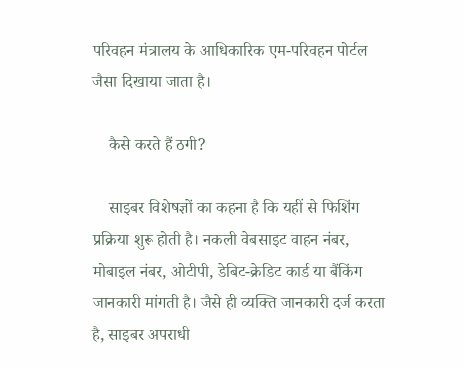परिवहन मंत्रालय के आधिकारिक एम-परिवहन पोर्टल जैसा दिखाया जाता है।

    कैसे करते हैं ठगी?

    साइबर विशेषज्ञों का कहना है कि यहीं से फिशिंग प्रक्रिया शुरू होती है। नकली वेबसाइट वाहन नंबर, मोबाइल नंबर, ओटीपी, डेबिट-क्रेडिट कार्ड या बैंकिंग जानकारी मांगती है। जैसे ही व्यक्ति जानकारी दर्ज करता है, साइबर अपराधी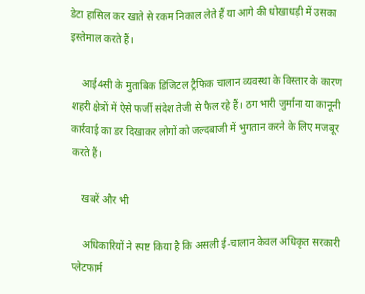डेटा हासिल कर खाते से रकम निकाल लेते हैं या आगे की धोखाधड़ी में उसका इस्तेमाल करते हैं।

    आई4सी के मुताबिक डिजिटल ट्रैफिक चालान व्यवस्था के विस्तार के कारण शहरी क्षेत्रों में ऐसे फर्जी संदेश तेजी से फैल रहे हैं। ठग भारी जुर्माना या कानूनी कार्रवाई का डर दिखाकर लोगों को जल्दबाजी में भुगतान करने के लिए मजबूर करते हैं।

    खबरें और भी

    अधिकारियों ने स्पष्ट किया है कि असली ई-चालान केवल अधिकृत सरकारी प्लेटफार्म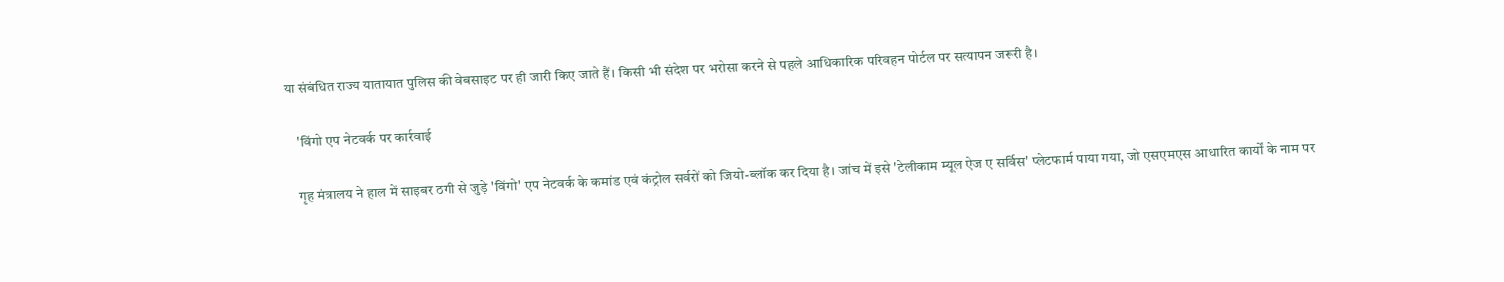या संबंधित राज्य यातायात पुलिस की वेबसाइट पर ही जारी किए जाते हैं। किसी भी संदेश पर भरोसा करने से पहले आधिकारिक परिवहन पोर्टल पर सत्यापन जरूरी है।

    'विंगो एप नेटवर्क पर कार्रवाई

    गृह मंत्रालय ने हाल में साइबर ठगी से जुड़े 'विंगो' एप नेटवर्क के कमांड एवं कंट्रोल सर्वरों को जियो-ब्लॉक कर दिया है। जांच में इसे 'टेलीकाम म्यूल ऐज ए सर्विस' प्लेटफार्म पाया गया, जो एसएमएस आधारित कार्यों के नाम पर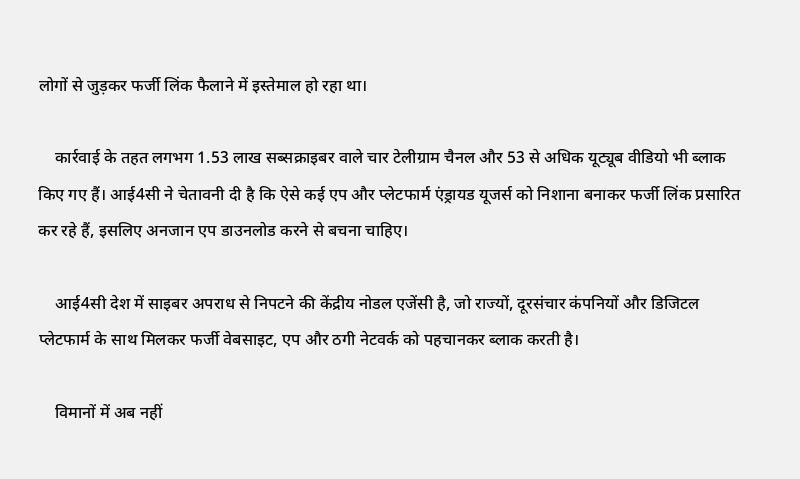लोगों से जुड़कर फर्जी लिंक फैलाने में इस्तेमाल हो रहा था।

    कार्रवाई के तहत लगभग 1.53 लाख सब्सक्राइबर वाले चार टेलीग्राम चैनल और 53 से अधिक यूट्यूब वीडियो भी ब्लाक किए गए हैं। आई4सी ने चेतावनी दी है कि ऐसे कई एप और प्लेटफार्म एंड्रायड यूजर्स को निशाना बनाकर फर्जी लिंक प्रसारित कर रहे हैं, इसलिए अनजान एप डाउनलोड करने से बचना चाहिए।

    आई4सी देश में साइबर अपराध से निपटने की केंद्रीय नोडल एजेंसी है, जो राज्यों, दूरसंचार कंपनियों और डिजिटल प्लेटफार्म के साथ मिलकर फर्जी वेबसाइट, एप और ठगी नेटवर्क को पहचानकर ब्लाक करती है।

    विमानों में अब नहीं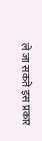ले जा सकते इस प्रकार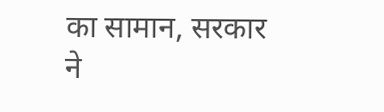का सामान, सरकार ने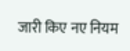जारी किए नए नियम